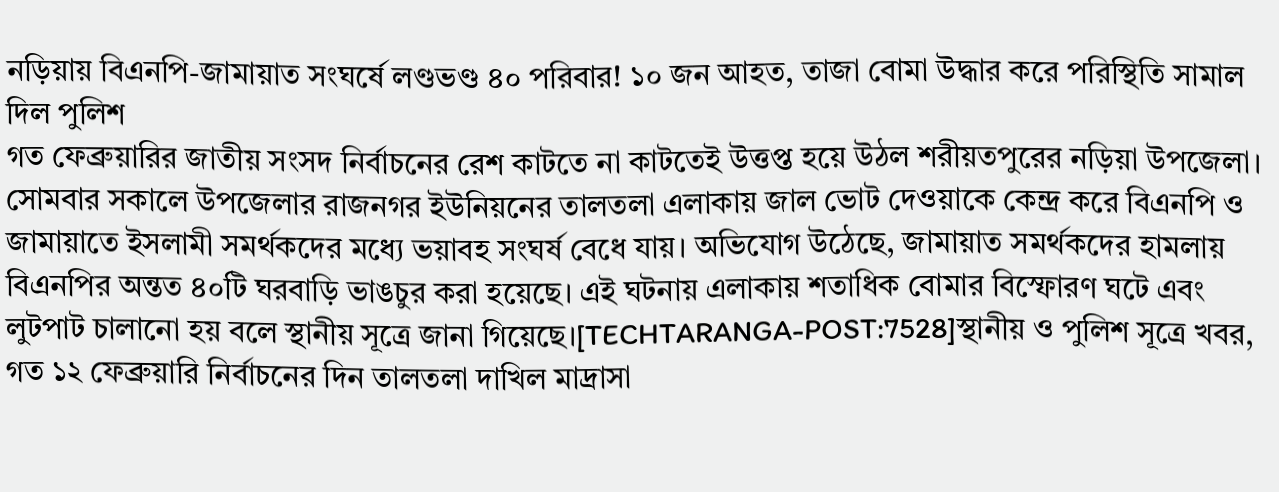নড়িয়ায় বিএনপি-জামায়াত সংঘর্ষে লণ্ডভণ্ড ৪০ পরিবার! ১০ জন আহত, তাজা বোমা উদ্ধার করে পরিস্থিতি সামাল দিল পুলিশ
গত ফেব্রুয়ারির জাতীয় সংসদ নির্বাচনের রেশ কাটতে না কাটতেই উত্তপ্ত হয়ে উঠল শরীয়তপুরের নড়িয়া উপজেলা। সোমবার সকালে উপজেলার রাজনগর ইউনিয়নের তালতলা এলাকায় জাল ভোট দেওয়াকে কেন্দ্র করে বিএনপি ও জামায়াতে ইসলামী সমর্থকদের মধ্যে ভয়াবহ সংঘর্ষ বেধে যায়। অভিযোগ উঠেছে, জামায়াত সমর্থকদের হামলায় বিএনপির অন্তত ৪০টি ঘরবাড়ি ভাঙচুর করা হয়েছে। এই ঘটনায় এলাকায় শতাধিক বোমার বিস্ফোরণ ঘটে এবং লুটপাট চালানো হয় বলে স্থানীয় সূত্রে জানা গিয়েছে।[TECHTARANGA-POST:7528]স্থানীয় ও পুলিশ সূত্রে খবর, গত ১২ ফেব্রুয়ারি নির্বাচনের দিন তালতলা দাখিল মাদ্রাসা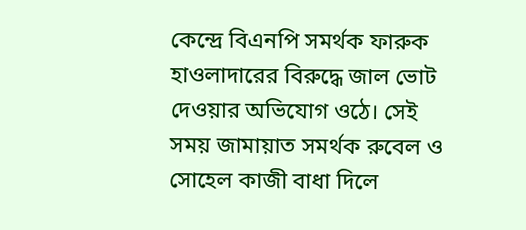কেন্দ্রে বিএনপি সমর্থক ফারুক হাওলাদারের বিরুদ্ধে জাল ভোট দেওয়ার অভিযোগ ওঠে। সেই সময় জামায়াত সমর্থক রুবেল ও সোহেল কাজী বাধা দিলে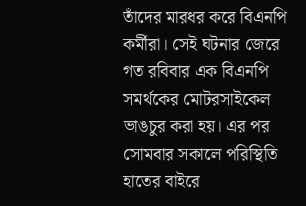তাঁদের মারধর করে বিএনপি কর্মীরা। সেই ঘটনার জেরে গত রবিবার এক বিএনপি সমর্থকের মোটরসাইকেল ভাঙচুর করা হয়। এর পর সোমবার সকালে পরিস্থিতি হাতের বাইরে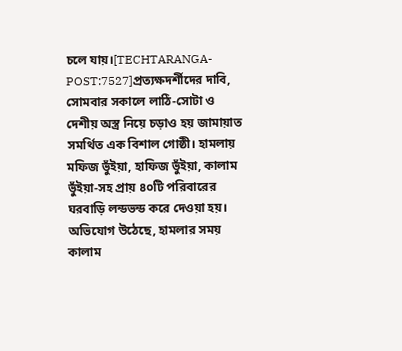চলে যায়।[TECHTARANGA-POST:7527]প্রত্যক্ষদর্শীদের দাবি, সোমবার সকালে লাঠি-সোটা ও দেশীয় অস্ত্র নিয়ে চড়াও হয় জামায়াত সমর্থিত এক বিশাল গোষ্ঠী। হামলায় মফিজ ভুঁইয়া, হাফিজ ভুঁইয়া, কালাম ভুঁইয়া-সহ প্রায় ৪০টি পরিবারের ঘরবাড়ি লন্ডভন্ড করে দেওয়া হয়। অভিযোগ উঠেছে, হামলার সময় কালাম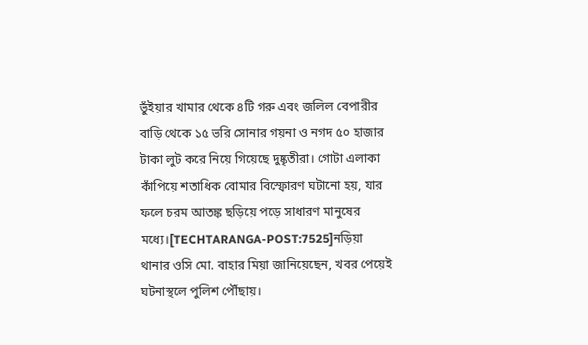ভুঁইয়ার খামার থেকে ৪টি গরু এবং জলিল বেপারীর বাড়ি থেকে ১৫ ভরি সোনার গয়না ও নগদ ৫০ হাজার টাকা লুট করে নিয়ে গিয়েছে দুষ্কৃতীরা। গোটা এলাকা কাঁপিয়ে শতাধিক বোমার বিস্ফোরণ ঘটানো হয়, যার ফলে চরম আতঙ্ক ছড়িয়ে পড়ে সাধারণ মানুষের মধ্যে।[TECHTARANGA-POST:7525]নড়িয়া থানার ওসি মো. বাহার মিয়া জানিয়েছেন, খবর পেয়েই ঘটনাস্থলে পুলিশ পৌঁছায়।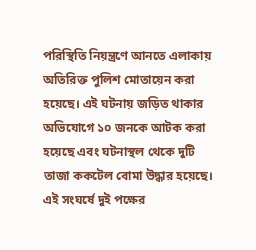পরিস্থিতি নিয়ন্ত্রণে আনতে এলাকায় অতিরিক্ত পুলিশ মোতায়েন করা হয়েছে। এই ঘটনায় জড়িত থাকার অভিযোগে ১০ জনকে আটক করা হয়েছে এবং ঘটনাস্থল থেকে দুটি তাজা ককটেল বোমা উদ্ধার হয়েছে। এই সংঘর্ষে দুই পক্ষের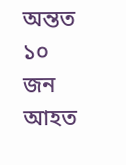অন্তত ১০ জন আহত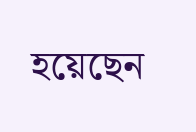হয়েছেন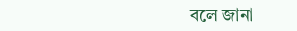বলে জানা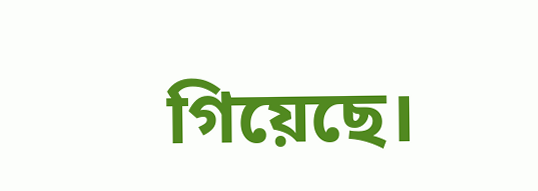গিয়েছে।